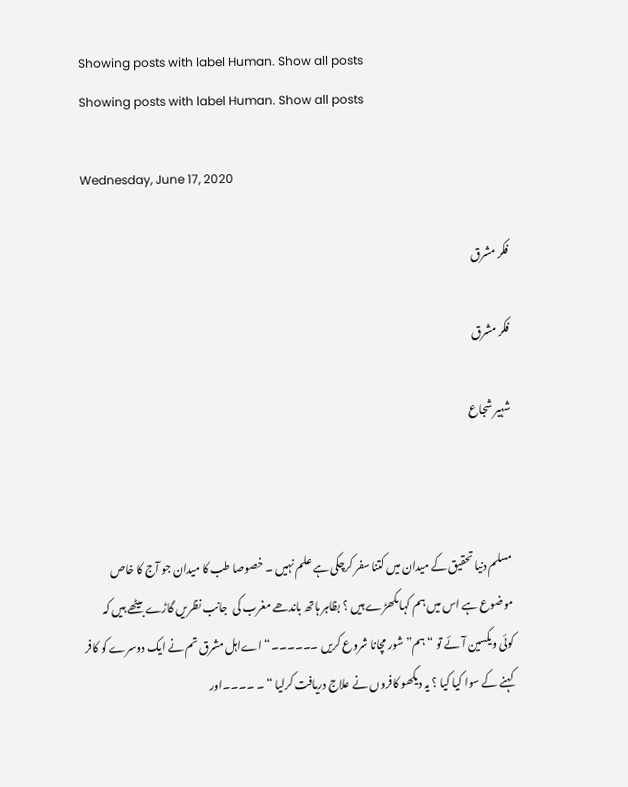Showing posts with label Human. Show all posts
Showing posts with label Human. Show all posts

Wednesday, June 17, 2020

فکر مشرق

فکر مشرق

شہیر شجاع



مسلم دنیا تحقیق کے میدان میں کتنا سفر کرچکی ہے علم نہیں ۔ خصوصا طب کا میدان جو آج کا خاص موضوع ہے اس میں ہم کہاںکھڑے ہیں ؟ بظاہر ہاتھ باندھے مغرب کی  جانب نظریں گاڑے بیٹھے ہیں کہ کوئی ویکسین آئے تو “ہم” شور مچانا شروع کریں ۔۔۔۔۔۔“ اےاہل مشرق تم نے ایک دوسرے کو کافر کہنے کے سوا کیا کیا ؟ یہ دیکھو کافروں نے علاج دریافت کرلیا “ ۔ ۔۔۔۔اور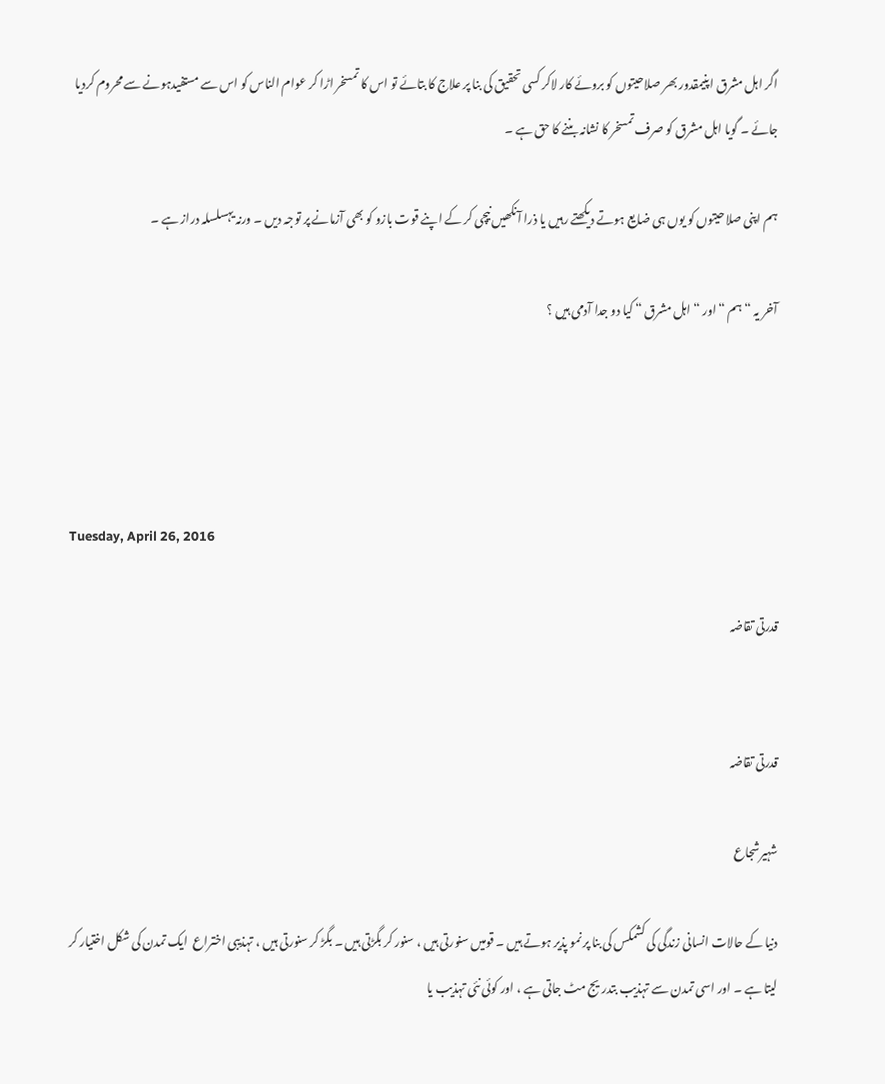اگر اہل مشرق اپنیمقدور بھر صلاحیتوں کو بروئے کار لاکر کسی تحقیق کی بنا پر علاج کا بتائے تو اس کا تمسخر اڑا کر عوام الناس کو اس سے مستفیدہونے سے محروم کردیا جائے ۔ گویا اہل مشرق کو صرف تمسخر کا نشانہ بننے کا حق ہے ۔

ہم اپنی صلاحیتوں کو یوں ہی ضایع ہوتے دیکھتے رہیں یا ذرا آنکھیں نیچی کر کے اپنے قوت بازو کو بھی آزمانے پر توجہ دیں ۔ ورنہ یہسلسلہ دراز ہے ۔

آخر یہ “ ہم “ اور “ اہل مشرق “ کیا دو جدا آدمی ہیں ؟




Tuesday, April 26, 2016

قدرتی تقاضہ


قدرتی تقاضہ

شہیرشجاع

دنیا کے حالات انسانی زندگی کی کشمکس کی بنا پر نمو پذیر ہوتے ہیں ۔ قومیں سنورتی ہیں ، سنور کر بگڑتی ہیں ۔ بگڑ کر سنورتی ہیں ، تہذیبی اختراع  ایک تمدن کی شکل اختیار کر لیتا ہے ۔ اور اسی تمدن سے تہذیب بتدریج مٹ جاتی ہے ، اور کوئی نئی تہذیب یا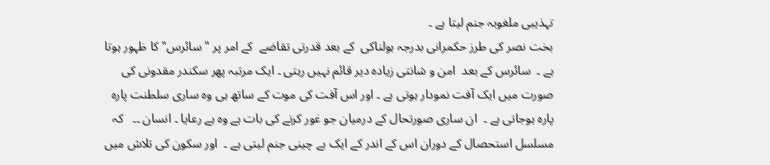تہذیبی ملغوبہ جنم لیتا ہے ۔
بخت نصر کی طرز حکمرانی بدرجہ ہولناکی  کے بعد قدرتی تقاضے  کے امر پر "سائرس" کا ظہور ہوتا ہے ۔  سائرس کے بعد  امن و شانتی زیادہ دیر قائم نہیں رہتی ۔ ایک مرتبہ پھر سکندر مقدونی کی صورت میں ایک آفت نمودار ہوتی ہے ۔ اور اس آفت کی موت کے ساتھ ہی وہ ساری سلطنت پارہ پارہ ہوجاتی ہے ۔  ان ساری صورتحال کے درمیان جو غور کرنے کی بات ہے وہ ہے رعایا ۔ انسان ۔۔   کہ مسلسل استحصال کے دوران اس کے اندر کے ایک بے چینی جنم لیتی ہے ۔  اور سکون کی تلاش میں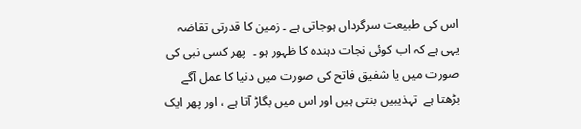اس کی طبیعت سرگرداں ہوجاتی ہے ۔ زمین کا قدرتی تقاضہ یہی ہے کہ اب کوئی نجات دہندہ کا ظہور ہو ۔  پھر کسی نبی کی صورت میں یا شفیق فاتح کی صورت میں دنیا کا عمل آگے بڑھتا ہے  تہذیبیں بنتی ہیں اور اس میں بگاڑ آتا ہے ، اور پھر ایک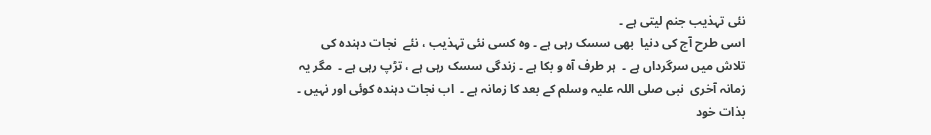نئی تہذیب جنم لیتی ہے ۔
اسی طرح آج کی دنیا  بھی سسک رہی ہے ۔ وہ کسی نئی تہذیب ، نئے  نجات دہندہ کی تلاش میں سرگرداں ہے ۔  ہر طرف آہ و بکا ہے ۔ زندگی سسک رہی ہے ، تڑپ رہی ہے ۔  مگر یہ زمانہ آخری  نبی صلی اللہ علیہ وسلم کے بعد کا زمانہ ہے ۔  اب نجات دہندہ کوئی اور نہیں ۔   بذات خود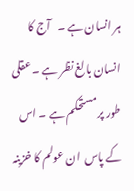ہر انسان ہے ۔   آج کا انسان بالغ نظر ہے ۔ عقلی طور پر مستحکم ہے ۔ اس کے پاس  ان عولم کا خزینہ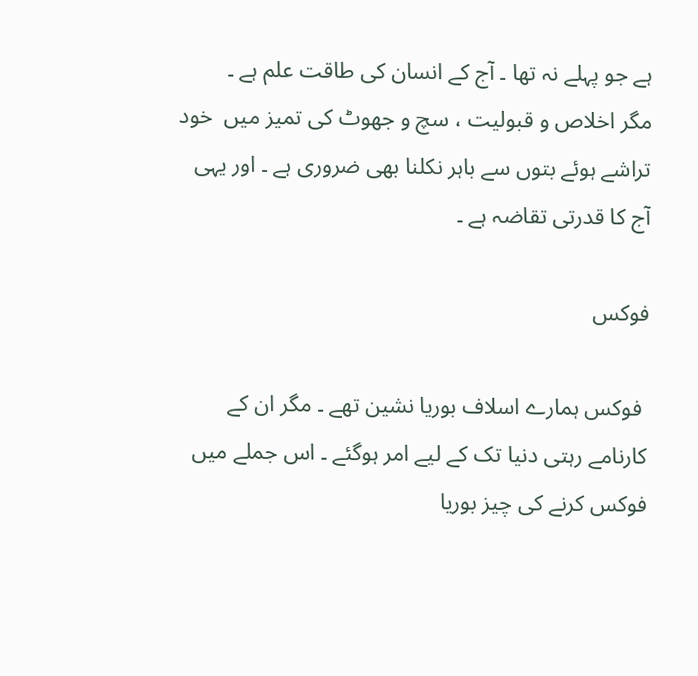ہے جو پہلے نہ تھا ۔ آج کے انسان کی طاقت علم ہے ۔
مگر اخلاص و قبولیت ، سچ و جھوٹ کی تمیز میں  خود تراشے ہوئے بتوں سے باہر نکلنا بھی ضروری ہے ۔ اور یہی آج کا قدرتی تقاضہ ہے ۔

فوکس

 فوکس ہمارے اسلاف بوریا نشین تھے ۔ مگر ان کے کارنامے رہتی دنیا تک کے لیے امر ہوگئے ۔ اس جملے میں فوکس کرنے کی چیز بوریا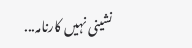نشینی نہیں کارنامہ...